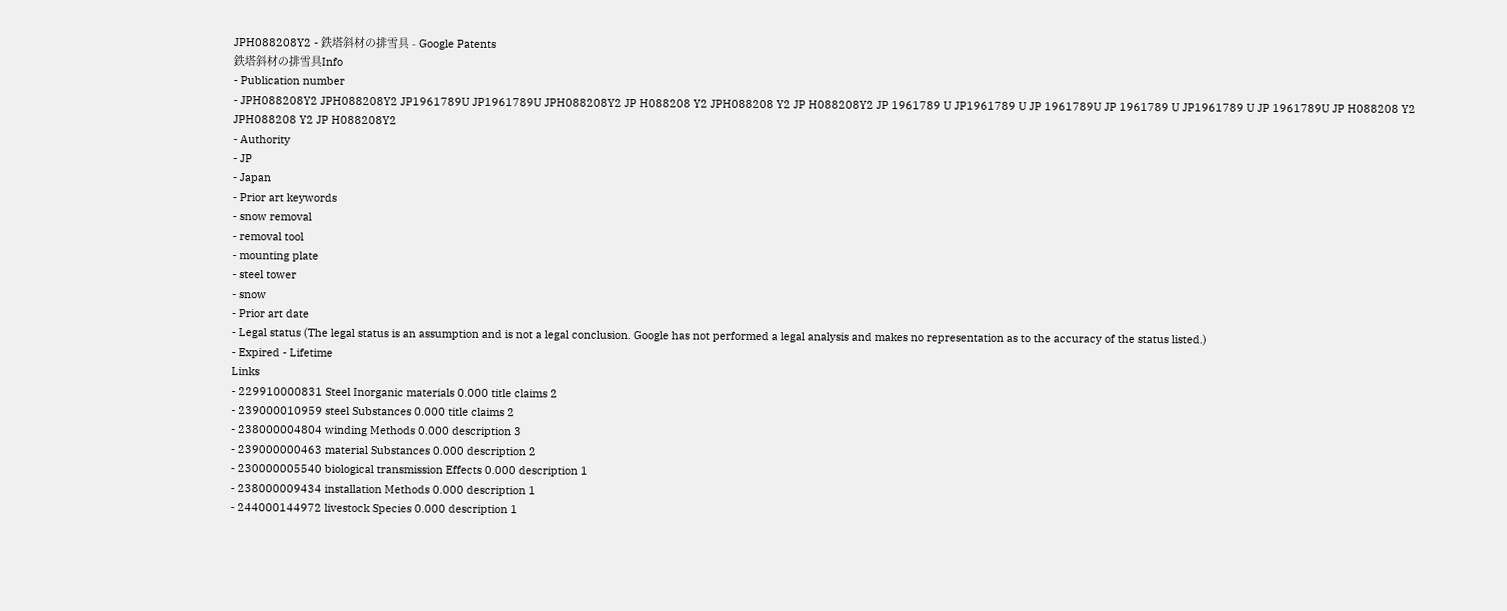JPH088208Y2 - 鉄塔斜材の排雪具 - Google Patents
鉄塔斜材の排雪具Info
- Publication number
- JPH088208Y2 JPH088208Y2 JP1961789U JP1961789U JPH088208Y2 JP H088208 Y2 JPH088208 Y2 JP H088208Y2 JP 1961789 U JP1961789 U JP 1961789U JP 1961789 U JP1961789 U JP 1961789U JP H088208 Y2 JPH088208 Y2 JP H088208Y2
- Authority
- JP
- Japan
- Prior art keywords
- snow removal
- removal tool
- mounting plate
- steel tower
- snow
- Prior art date
- Legal status (The legal status is an assumption and is not a legal conclusion. Google has not performed a legal analysis and makes no representation as to the accuracy of the status listed.)
- Expired - Lifetime
Links
- 229910000831 Steel Inorganic materials 0.000 title claims 2
- 239000010959 steel Substances 0.000 title claims 2
- 238000004804 winding Methods 0.000 description 3
- 239000000463 material Substances 0.000 description 2
- 230000005540 biological transmission Effects 0.000 description 1
- 238000009434 installation Methods 0.000 description 1
- 244000144972 livestock Species 0.000 description 1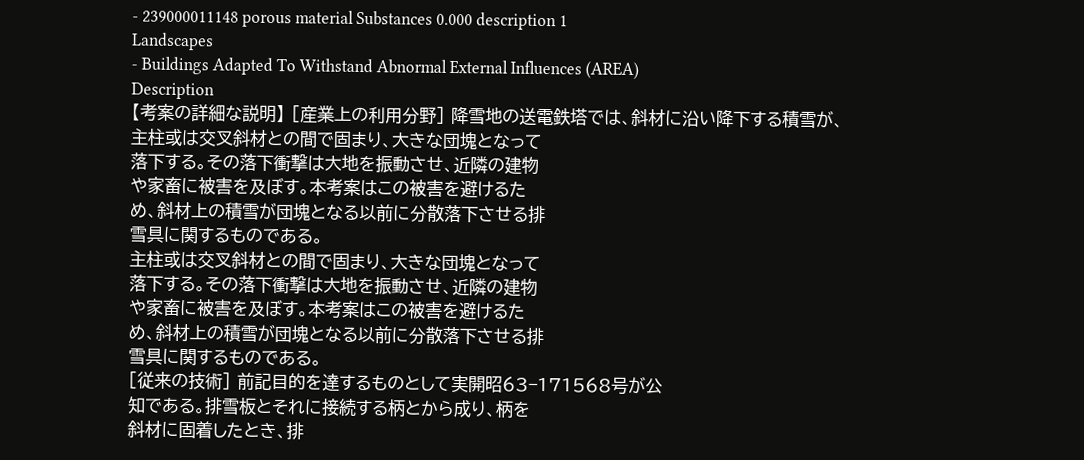- 239000011148 porous material Substances 0.000 description 1
Landscapes
- Buildings Adapted To Withstand Abnormal External Influences (AREA)
Description
【考案の詳細な説明】 [産業上の利用分野] 降雪地の送電鉄塔では、斜材に沿い降下する積雪が、
主柱或は交叉斜材との間で固まり、大きな団塊となって
落下する。その落下衝撃は大地を振動させ、近隣の建物
や家畜に被害を及ぼす。本考案はこの被害を避けるた
め、斜材上の積雪が団塊となる以前に分散落下させる排
雪具に関するものである。
主柱或は交叉斜材との間で固まり、大きな団塊となって
落下する。その落下衝撃は大地を振動させ、近隣の建物
や家畜に被害を及ぼす。本考案はこの被害を避けるた
め、斜材上の積雪が団塊となる以前に分散落下させる排
雪具に関するものである。
[従来の技術] 前記目的を達するものとして実開昭63−171568号が公
知である。排雪板とそれに接続する柄とから成り、柄を
斜材に固着したとき、排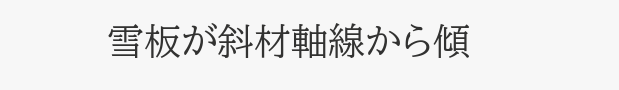雪板が斜材軸線から傾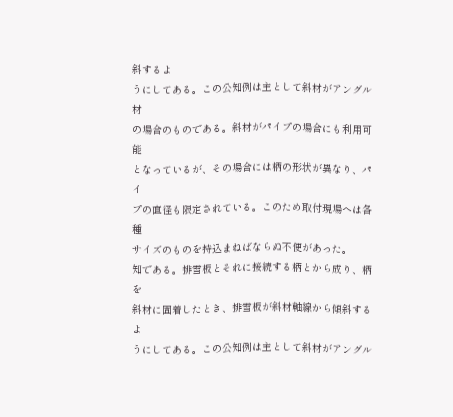斜するよ
うにしてある。この公知例は主として斜材がアングル材
の場合のものである。斜材がパイプの場合にも利用可能
となっているが、その場合には柄の形状が異なり、パイ
プの直径も限定されている。このため取付現場へは各種
サイズのものを持込まねばならぬ不便があった。
知である。排雪板とそれに接続する柄とから成り、柄を
斜材に固着したとき、排雪板が斜材軸線から傾斜するよ
うにしてある。この公知例は主として斜材がアングル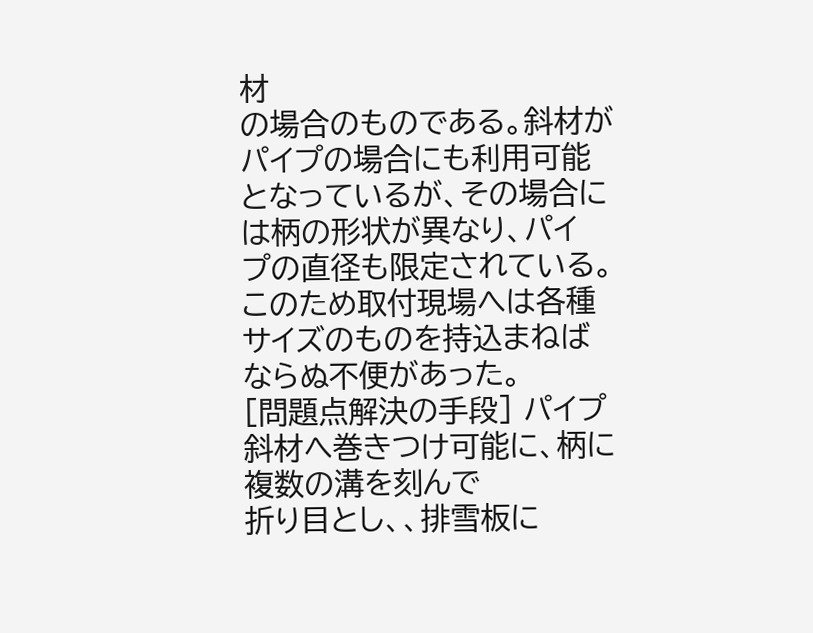材
の場合のものである。斜材がパイプの場合にも利用可能
となっているが、その場合には柄の形状が異なり、パイ
プの直径も限定されている。このため取付現場へは各種
サイズのものを持込まねばならぬ不便があった。
[問題点解決の手段] パイプ斜材へ巻きつけ可能に、柄に複数の溝を刻んで
折り目とし、、排雪板に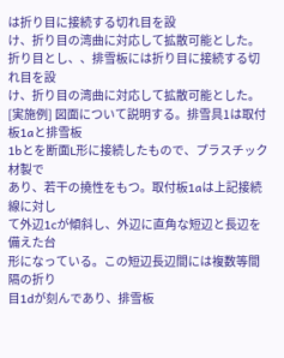は折り目に接続する切れ目を設
け、折り目の湾曲に対応して拡散可能とした。
折り目とし、、排雪板には折り目に接続する切れ目を設
け、折り目の湾曲に対応して拡散可能とした。
[実施例] 図面について説明する。排雪具1は取付板1aと排雪板
1bとを断面L形に接続したもので、プラスチック材製で
あり、若干の撓性をもつ。取付板1aは上記接続線に対し
て外辺1cが傾斜し、外辺に直角な短辺と長辺を備えた台
形になっている。この短辺長辺間には複数等間隔の折り
目1dが刻んであり、排雪板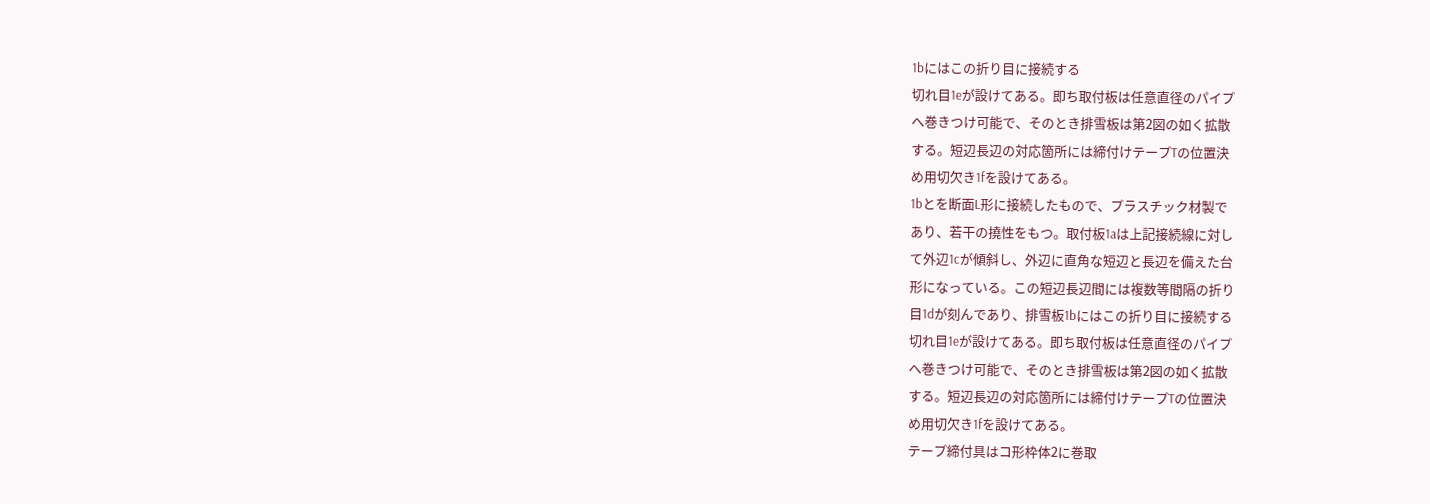1bにはこの折り目に接続する
切れ目1eが設けてある。即ち取付板は任意直径のパイプ
へ巻きつけ可能で、そのとき排雪板は第2図の如く拡散
する。短辺長辺の対応箇所には締付けテープTの位置決
め用切欠き1fを設けてある。
1bとを断面L形に接続したもので、プラスチック材製で
あり、若干の撓性をもつ。取付板1aは上記接続線に対し
て外辺1cが傾斜し、外辺に直角な短辺と長辺を備えた台
形になっている。この短辺長辺間には複数等間隔の折り
目1dが刻んであり、排雪板1bにはこの折り目に接続する
切れ目1eが設けてある。即ち取付板は任意直径のパイプ
へ巻きつけ可能で、そのとき排雪板は第2図の如く拡散
する。短辺長辺の対応箇所には締付けテープTの位置決
め用切欠き1fを設けてある。
テープ締付具はコ形枠体2に巻取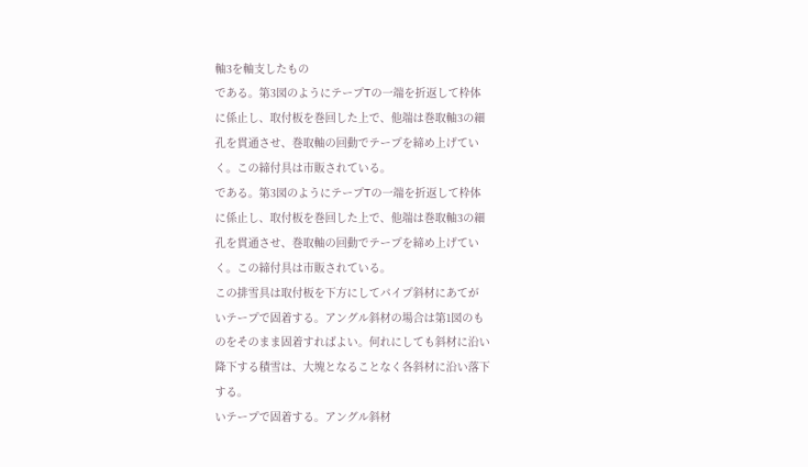軸3を軸支したもの
である。第3図のようにテープTの一端を折返して枠体
に係止し、取付板を巻回した上で、他端は巻取軸3の細
孔を貫通させ、巻取軸の回動でテープを締め上げてい
く。この締付具は市販されている。
である。第3図のようにテープTの一端を折返して枠体
に係止し、取付板を巻回した上で、他端は巻取軸3の細
孔を貫通させ、巻取軸の回動でテープを締め上げてい
く。この締付具は市販されている。
この排雪具は取付板を下方にしてパイプ斜材にあてが
いテープで固着する。アングル斜材の場合は第1図のも
のをそのまま固着すればよい。何れにしても斜材に沿い
降下する積雪は、大塊となることなく各斜材に沿い落下
する。
いテープで固着する。アングル斜材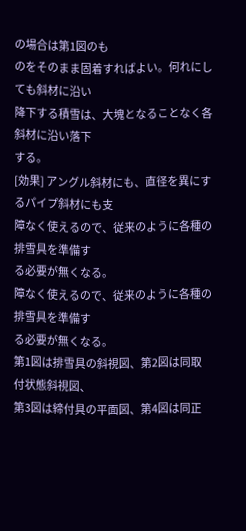の場合は第1図のも
のをそのまま固着すればよい。何れにしても斜材に沿い
降下する積雪は、大塊となることなく各斜材に沿い落下
する。
[効果] アングル斜材にも、直径を異にするパイプ斜材にも支
障なく使えるので、従来のように各種の排雪具を準備す
る必要が無くなる。
障なく使えるので、従来のように各種の排雪具を準備す
る必要が無くなる。
第1図は排雪具の斜視図、第2図は同取付状態斜視図、
第3図は締付具の平面図、第4図は同正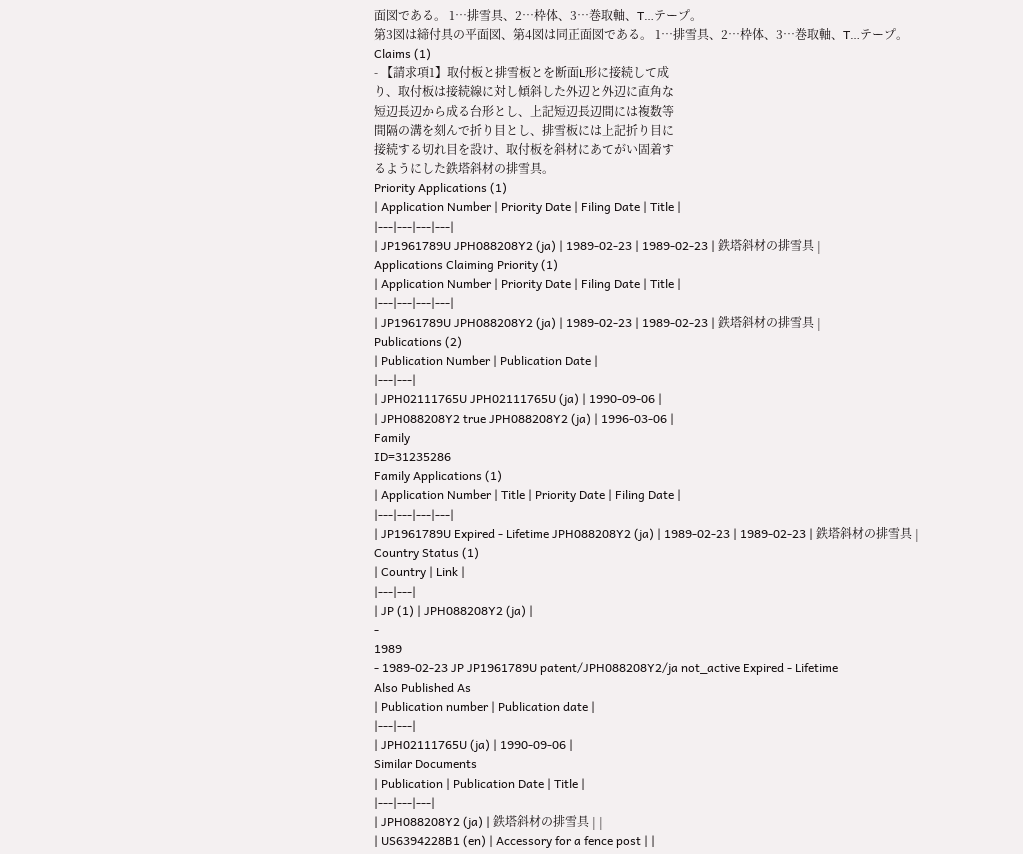面図である。 1…排雪具、2…枠体、3…巻取軸、T…テープ。
第3図は締付具の平面図、第4図は同正面図である。 1…排雪具、2…枠体、3…巻取軸、T…テープ。
Claims (1)
- 【請求項1】取付板と排雪板とを断面L形に接続して成
り、取付板は接続線に対し傾斜した外辺と外辺に直角な
短辺長辺から成る台形とし、上記短辺長辺間には複数等
間隔の溝を刻んで折り目とし、排雪板には上記折り目に
接続する切れ目を設け、取付板を斜材にあてがい固着す
るようにした鉄塔斜材の排雪具。
Priority Applications (1)
| Application Number | Priority Date | Filing Date | Title |
|---|---|---|---|
| JP1961789U JPH088208Y2 (ja) | 1989-02-23 | 1989-02-23 | 鉄塔斜材の排雪具 |
Applications Claiming Priority (1)
| Application Number | Priority Date | Filing Date | Title |
|---|---|---|---|
| JP1961789U JPH088208Y2 (ja) | 1989-02-23 | 1989-02-23 | 鉄塔斜材の排雪具 |
Publications (2)
| Publication Number | Publication Date |
|---|---|
| JPH02111765U JPH02111765U (ja) | 1990-09-06 |
| JPH088208Y2 true JPH088208Y2 (ja) | 1996-03-06 |
Family
ID=31235286
Family Applications (1)
| Application Number | Title | Priority Date | Filing Date |
|---|---|---|---|
| JP1961789U Expired - Lifetime JPH088208Y2 (ja) | 1989-02-23 | 1989-02-23 | 鉄塔斜材の排雪具 |
Country Status (1)
| Country | Link |
|---|---|
| JP (1) | JPH088208Y2 (ja) |
-
1989
- 1989-02-23 JP JP1961789U patent/JPH088208Y2/ja not_active Expired - Lifetime
Also Published As
| Publication number | Publication date |
|---|---|
| JPH02111765U (ja) | 1990-09-06 |
Similar Documents
| Publication | Publication Date | Title |
|---|---|---|
| JPH088208Y2 (ja) | 鉄塔斜材の排雪具 | |
| US6394228B1 (en) | Accessory for a fence post | |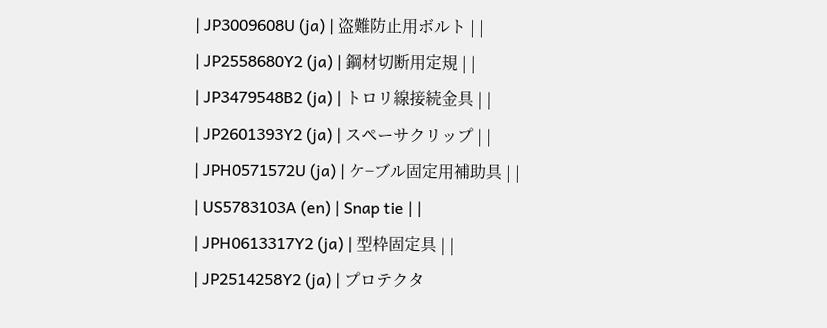| JP3009608U (ja) | 盗難防止用ボルト | |
| JP2558680Y2 (ja) | 鋼材切断用定規 | |
| JP3479548B2 (ja) | トロリ線接続金具 | |
| JP2601393Y2 (ja) | スペーサクリップ | |
| JPH0571572U (ja) | ケ−ブル固定用補助具 | |
| US5783103A (en) | Snap tie | |
| JPH0613317Y2 (ja) | 型枠固定具 | |
| JP2514258Y2 (ja) | プロテクタ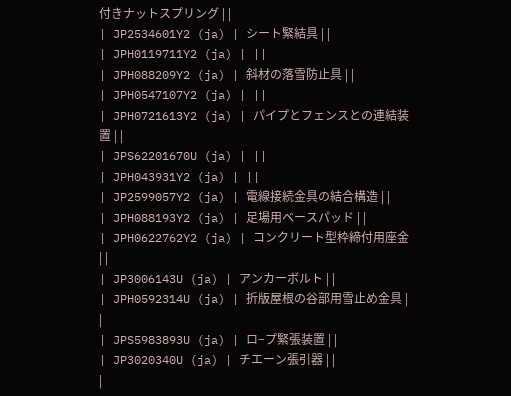付きナットスプリング | |
| JP2534601Y2 (ja) | シート緊結具 | |
| JPH0119711Y2 (ja) | ||
| JPH088209Y2 (ja) | 斜材の落雪防止具 | |
| JPH0547107Y2 (ja) | ||
| JPH0721613Y2 (ja) | パイプとフェンスとの連結装置 | |
| JPS62201670U (ja) | ||
| JPH043931Y2 (ja) | ||
| JP2599057Y2 (ja) | 電線接続金具の結合構造 | |
| JPH088193Y2 (ja) | 足場用ベースパッド | |
| JPH0622762Y2 (ja) | コンクリート型枠締付用座金 | |
| JP3006143U (ja) | アンカーボルト | |
| JPH0592314U (ja) | 折版屋根の谷部用雪止め金具 | |
| JPS5983893U (ja) | ロ−プ緊張装置 | |
| JP3020340U (ja) | チエーン張引器 | |
|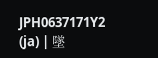JPH0637171Y2 (ja) | 墜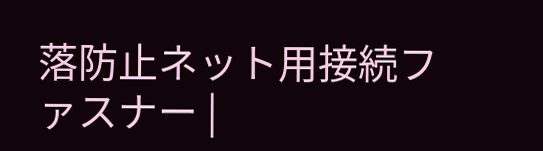落防止ネット用接続ファスナー |